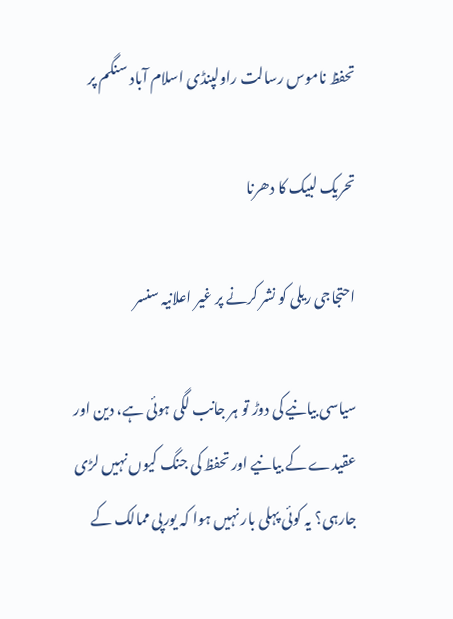تحفظ ناموس رسالت راولپنڈی اسلام آباد سنگم پر

تحریک لبیک کا دھرنا

احتجاجی ریلی کو نشر کرنے پر غیر اعلانیہ سنسر

سیاسی بیانیے کی دوڑ تو ہر جانب لگی ہوئی ہے، دین اور عقیدے کے بیانیے اور تحفظ کی جنگ کیوں نہیں لڑی جارہی؟ یہ کوئی پہلی بار نہیں ہوا کہ یورپی ممالک کے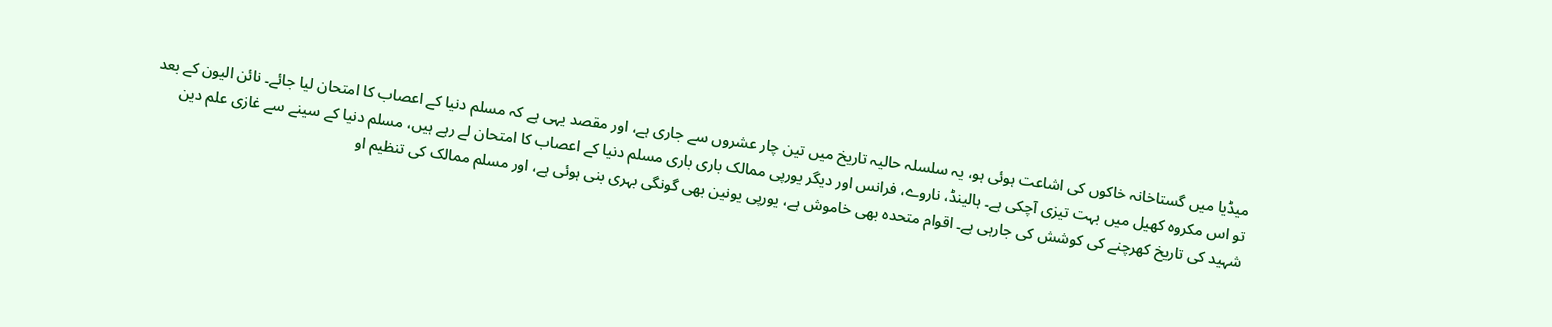میڈیا میں گستاخانہ خاکوں کی اشاعت ہوئی ہو، یہ سلسلہ حالیہ تاریخ میں تین چار عشروں سے جاری ہے، اور مقصد یہی ہے کہ مسلم دنیا کے اعصاب کا امتحان لیا جائے۔ نائن الیون کے بعد تو اس مکروہ کھیل میں بہت تیزی آچکی ہے۔ ہالینڈ، ناروے، فرانس اور دیگر یورپی ممالک باری باری مسلم دنیا کے اعصاب کا امتحان لے رہے ہیں، مسلم دنیا کے سینے سے غازی علم دین شہید کی تاریخ کھرچنے کی کوشش کی جارہی ہے۔ اقوام متحدہ بھی خاموش ہے، یورپی یونین بھی گونگی بہری بنی ہوئی ہے، اور مسلم ممالک کی تنظیم او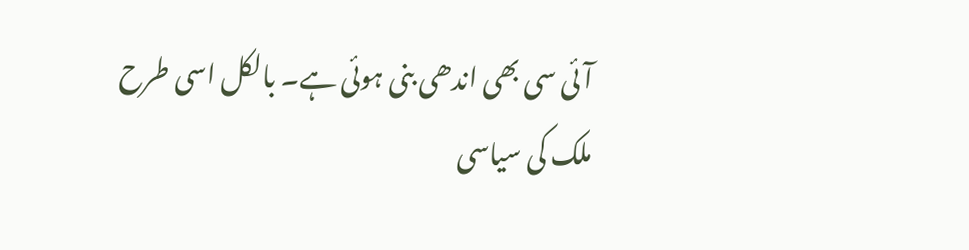آئی سی بھی اندھی بنی ہوئی ہے۔ بالکل اسی طرح
ملک کی سیاسی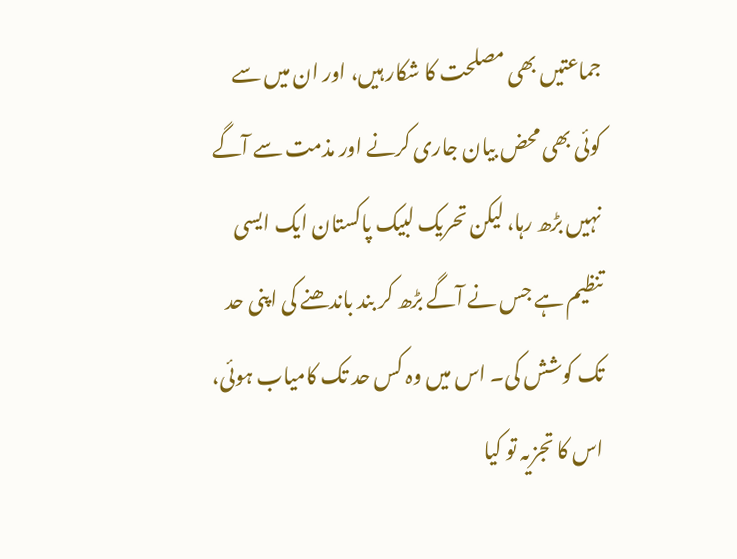جماعتیں بھی مصلحت کا شکار ہیں، اور ان میں سے کوئی بھی محض بیان جاری کرنے اور مذمت سے آگے نہیں بڑھ رہا، لیکن تحریک لبیک پاکستان ایک ایسی تنظیم ہے جس نے آگے بڑھ کر بند باندھنے کی اپنی حد تک کوشش کی۔ اس میں وہ کس حد تک کامیاب ہوئی، اس کا تجزیہ تو کیا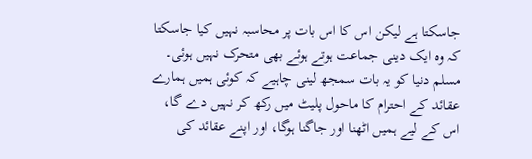جاسکتا ہے لیکن اس کا اس بات پر محاسبہ نہیں کیا جاسکتا کہ وہ ایک دینی جماعت ہوتے ہوئے بھی متحرک نہیں ہوئی۔ مسلم دنیا کو یہ بات سمجھ لینی چاہیے کہ کوئی ہمیں ہمارے عقائد کے احترام کا ماحول پلیٹ میں رکھ کر نہیں دے گا، اس کے لیے ہمیں اٹھنا اور جاگنا ہوگا، اور اپنے عقائد کی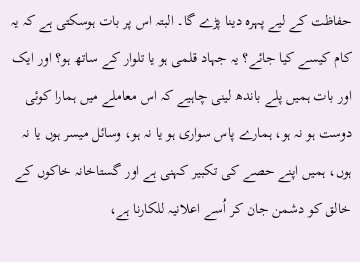حفاظت کے لیے پہرہ دینا پڑے گا۔ البتہ اس پر بات ہوسکتی ہے کہ یہ کام کیسے کیا جائے؟ یہ جہاد قلمی ہو یا تلوار کے ساتھ ہو؟ اور ایک اور بات ہمیں پلے باندھ لینی چاہیے کہ اس معاملے میں ہمارا کوئی دوست ہو نہ ہو، ہمارے پاس سواری ہو یا نہ ہو، وسائل میسر ہوں یا نہ ہوں، ہمیں اپنے حصے کی تکبیر کہنی ہے اور گستاخانہ خاکوں کے خالق کو دشمن جان کر اُسے اعلانیہ للکارنا ہے،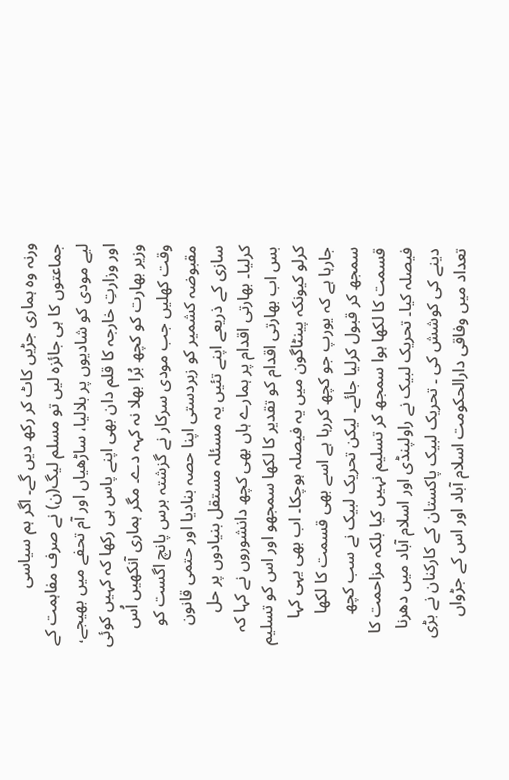ورنہ وہ ہماری جڑیں کاٹ کر رکھ دیں گے۔ اگر ہم سیاسی جماعتوں کا ہی جائزہ لیں تو مسلم لیگ(ن) نے صرف مفاہمت کے لیے مودی کو شادیوں پر بلالیا، ساڑھیاں اور آم تحفے میں بھیجے، اور وزارتِ خارجہ کا قلم دان بھی اپنے پاس ہی رکھا کہ کہیں کوئی وزیر بھارت کو کچھ بُرا بھلا نہ کہہ دے۔ مگر ہماری آنکھیں اُس وقت کھلیں جب مودی سرکار نے گزشتہ برس پانچ اگست کو مقبوضہ کشمیر کو زبردستی اپنا حصہ بنادیا اور حتمی قانون سازی کے ذریعے اپنے تئیں یہ مسئلہ مستقل بنیادوں پر حل کرلیا۔ بھارتی اقدام پر ہمارے ہاں بھی کچھ دانشوروں نے کہا کہ بس اب بھارتی اقدام کو تقدیر کا لکھا سمجھو اور اس کو تسلیم کرلو کیونکہ پینٹاگون میں یہ فیصلہ ہوچکا۔ اب بھی یہی کہا جارہا ہے کہ یورپ جو کچھ کررہا ہے اسے بھی قسمت کا لکھا سمجھ کر قبول کرلیا جائے۔ لیکن تحریک لبیک نے سب کچھ قسمت کا لکھا ہوا سمجھ کر تسلیم نہیں کیا بلکہ مزاحمت کا فیصلہ کیا۔ تحریک لبیک نے راولپنڈی اور اسلام آباد میں دھرنا دینے کی کوشش کی ۔ تحریک لبیک پاکستان کے کارکنان نے بڑی تعداد میں وفاقی دارالحکومت اسلام آباد اور اس کے جڑواں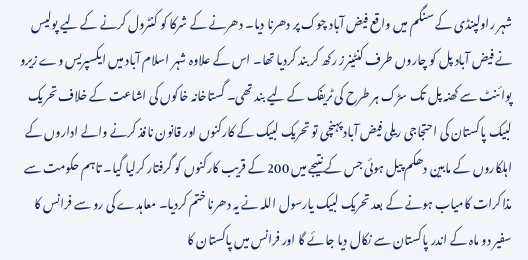شہر راولپنڈی کے سنگم میں واقع فیض آباد چوک پر دھرنا دیا۔ دھرنے کے شرکا کو کنٹرول کرنے کے لیے پولیس نے فیض آباد پل کو چاروں طرف کنٹینرز رکھ کر بند کردیا تھا۔ اس کے علاوہ شہر اسلام آباد میں ایکسپریس وے زیرو پوائنٹ سے کھنہ پل تک سڑک ہر طرح کی ٹریفک کے لیے بند تھی۔ گستاخانہ خاکوں کی اشاعت کے خلاف تحریک لبیک پاکستان کی احتجاجی ریلی فیض آباد پہنچی تو تحریک لبیک کے کارکنوں اور قانون نافذ کرنے والے اداروں کے اہلکاروں کے مابین دھکم پیل ہوئی جس کے نتیجے میں 200 کے قریب کارکنوں کو گرفتار کرلیا گیا۔ تاہم حکومت سے مذاکرات کامیاب ہونے کے بعد تحریک لبیک یارسول اللہ نے یہ دھرنا ختم کردیا۔ معاہدے کی رو سے فرانس کا سفیر دو ماہ کے اندر پاکستان سے نکال دیا جائے گا اور فرانس میں پاکستان کا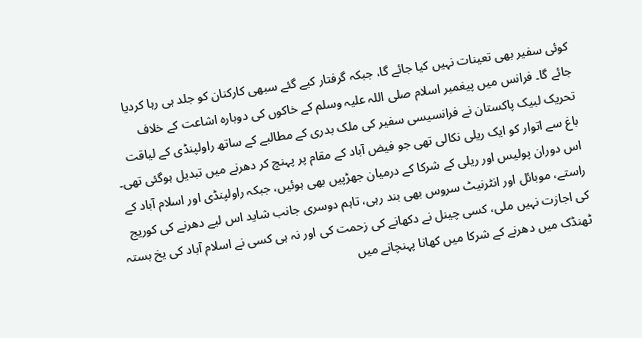کوئی سفیر بھی تعینات نہیں کیا جائے گا، جبکہ گرفتار کیے گئے سبھی کارکنان کو جلد ہی رہا کردیا جائے گا۔ فرانس میں پیغمبر اسلام صلی اللہ علیہ وسلم کے خاکوں کی دوبارہ اشاعت کے خلاف تحریک لبیک پاکستان نے فرانسیسی سفیر کی ملک بدری کے مطالبے کے ساتھ راولپنڈی کے لیاقت باغ سے اتوار کو ایک ریلی نکالی تھی جو فیض آباد کے مقام پر پہنچ کر دھرنے میں تبدیل ہوگئی تھی۔ اس دوران پولیس اور ریلی کے شرکا کے درمیان جھڑپیں بھی ہوئیں، جبکہ راولپنڈی اور اسلام آباد کے راستے، موبائل اور انٹرنیٹ سروس بھی بند رہی، تاہم دوسری جانب شاید اس لیے دھرنے کی کوریج کی اجازت نہیں ملی، کسی چینل نے دکھانے کی زحمت کی اور نہ ہی کسی نے اسلام آباد کی یخ بستہ ٹھنڈک میں دھرنے کے شرکا میں کھانا پہنچانے میں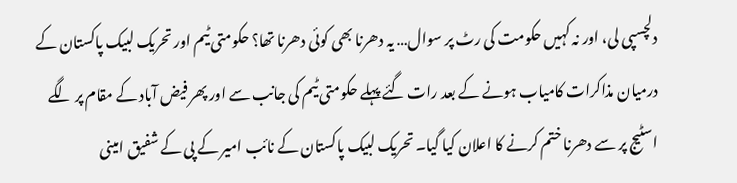دلچسپی لی، اور نہ کہیں حکومت کی رٹ پر سوال… یہ دھرنا بھی کوئی دھرنا تھا؟ حکومتی ٹیم اور تحریک لبیک پاکستان کے درمیان مذاکرات کامیاب ہونے کے بعد رات گئے پہلے حکومتی ٹیم کی جانب سے اور پھر فیض آباد کے مقام پر لگے اسٹیج پر سے دھرنا ختم کرنے کا اعلان کیا گیا۔ تحریک لبیک پاکستان کے نائب امیر کے پی کے شفیق امینی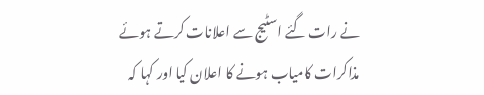نے رات گئے اسٹیج سے اعلانات کرتے ہوئے مذاکرات کامیاب ہونے کا اعلان کیا اور کہا کہ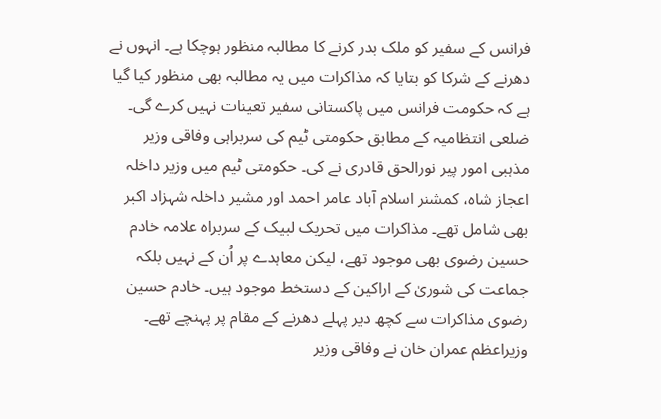فرانس کے سفیر کو ملک بدر کرنے کا مطالبہ منظور ہوچکا ہے۔ انہوں نے دھرنے کے شرکا کو بتایا کہ مذاکرات میں یہ مطالبہ بھی منظور کیا گیا ہے کہ حکومت فرانس میں پاکستانی سفیر تعینات نہیں کرے گی۔ ضلعی انتظامیہ کے مطابق حکومتی ٹیم کی سربراہی وفاقی وزیر مذہبی امور پیر نورالحق قادری نے کی۔ حکومتی ٹیم میں وزیر داخلہ اعجاز شاہ، کمشنر اسلام آباد عامر احمد اور مشیر داخلہ شہزاد اکبر بھی شامل تھے۔ مذاکرات میں تحریک لبیک کے سربراہ علامہ خادم حسین رضوی بھی موجود تھے، لیکن معاہدے پر اُن کے نہیں بلکہ جماعت کی شوریٰ کے اراکین کے دستخط موجود ہیں۔ خادم حسین رضوی مذاکرات سے کچھ دیر پہلے دھرنے کے مقام پر پہنچے تھے۔ وزیراعظم عمران خان نے وفاقی وزیر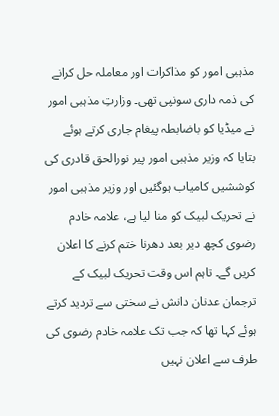مذہبی امور کو مذاکرات اور معاملہ حل کرانے کی ذمہ داری سونپی تھی۔ وزارتِ مذہبی امور نے میڈیا کو باضابطہ پیغام جاری کرتے ہوئے بتایا کہ وزیر مذہبی امور پیر نورالحق قادری کی کوششیں کامیاب ہوگئیں اور وزیر مذہبی امور نے تحریک لبیک کو منا لیا ہے، علامہ خادم رضوی کچھ دیر بعد دھرنا ختم کرنے کا اعلان کریں گے۔ تاہم اس وقت تحریک لبیک کے ترجمان عدنان دانش نے سختی سے تردید کرتے ہوئے کہا تھا کہ جب تک علامہ خادم رضوی کی طرف سے اعلان نہیں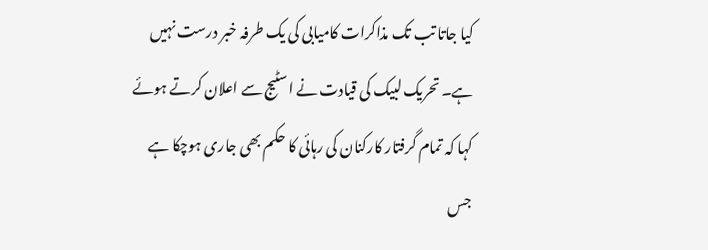کیا جاتا تب تک مذاکرات کامیابی کی یک طرفہ خبر درست نہیں ہے۔ تحریک لبیک کی قیادت نے اسٹیج سے اعلان کرتے ہوئے کہا کہ تمام گرفتار کارکنان کی رہائی کا حکم بھی جاری ہوچکا ہے جس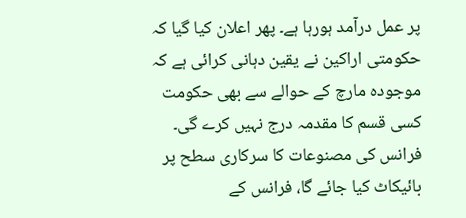پر عمل درآمد ہورہا ہے۔ پھر اعلان کیا گیا کہ حکومتی اراکین نے یقین دہانی کرائی ہے کہ موجودہ مارچ کے حوالے سے بھی حکومت کسی قسم کا مقدمہ درج نہیں کرے گی۔ فرانس کی مصنوعات کا سرکاری سطح پر بائیکاٹ کیا جائے گا، فرانس کے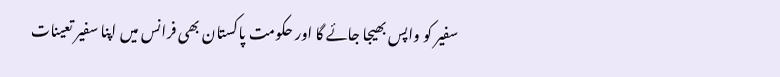سفیر کو واپس بھیجا جائے گا اور حکومت پاکستان بھی فرانس میں اپنا سفیر تعینات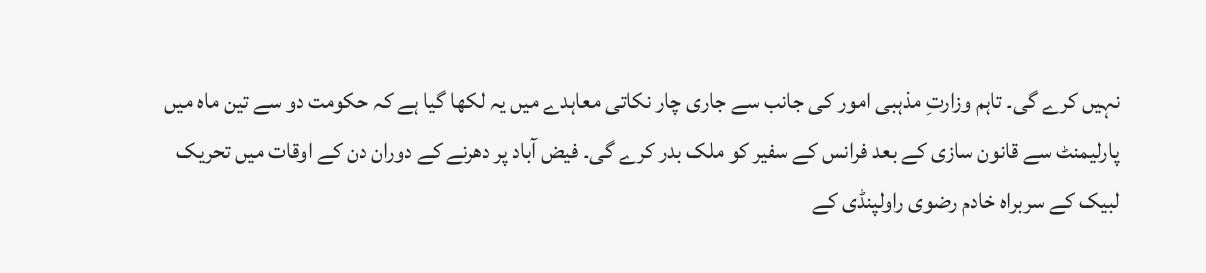نہیں کرے گی۔ تاہم وزارتِ مذہبی امور کی جانب سے جاری چار نکاتی معاہدے میں یہ لکھا گیا ہے کہ حکومت دو سے تین ماہ میں پارلیمنٹ سے قانون سازی کے بعد فرانس کے سفیر کو ملک بدر کرے گی۔ فیض آباد پر دھرنے کے دوران دن کے اوقات میں تحریک لبیک کے سربراہ خادم رضوی راولپنڈی کے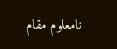نامعلوم مقام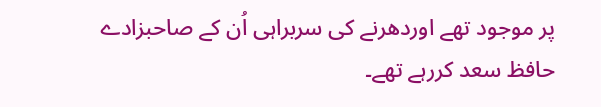پر موجود تھے اوردھرنے کی سربراہی اُن کے صاحبزادے حافظ سعد کررہے تھے۔